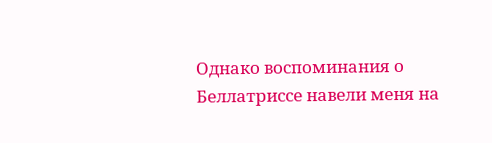Однако воспоминания о Беллатриссе навели меня на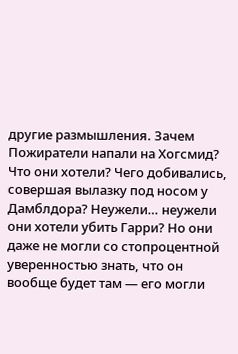другие размышления. Зачем Пожиратели напали на Хогсмид? Что они хотели? Чего добивались, совершая вылазку под носом у Дамблдора? Неужели… неужели они хотели убить Гарри? Но они даже не могли со стопроцентной уверенностью знать, что он вообще будет там — его могли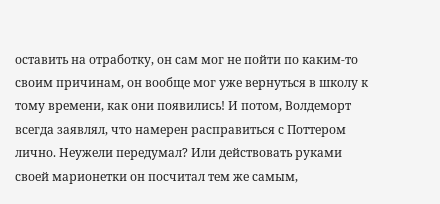оставить на отработку, он сам мог не пойти по каким-то своим причинам, он вообще мог уже вернуться в школу к тому времени, как они появились! И потом, Волдеморт всегда заявлял, что намерен расправиться с Поттером лично. Неужели передумал? Или действовать руками своей марионетки он посчитал тем же самым,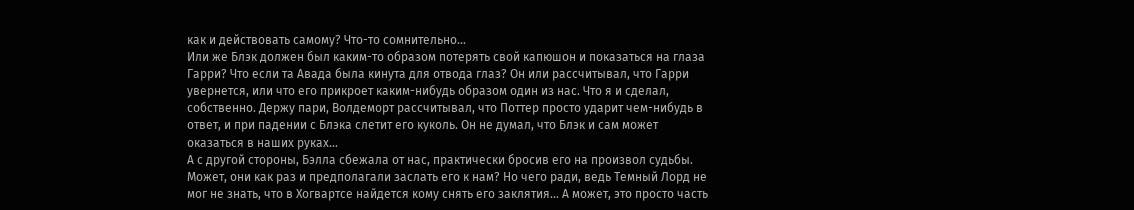как и действовать самому? Что-то сомнительно…
Или же Блэк должен был каким-то образом потерять свой капюшон и показаться на глаза Гарри? Что если та Авада была кинута для отвода глаз? Он или рассчитывал, что Гарри увернется, или что его прикроет каким-нибудь образом один из нас. Что я и сделал, собственно. Держу пари, Волдеморт рассчитывал, что Поттер просто ударит чем-нибудь в ответ, и при падении с Блэка слетит его куколь. Он не думал, что Блэк и сам может оказаться в наших руках…
А с другой стороны, Бэлла сбежала от нас, практически бросив его на произвол судьбы. Может, они как раз и предполагали заслать его к нам? Но чего ради, ведь Темный Лорд не мог не знать, что в Хогвартсе найдется кому снять его заклятия… А может, это просто часть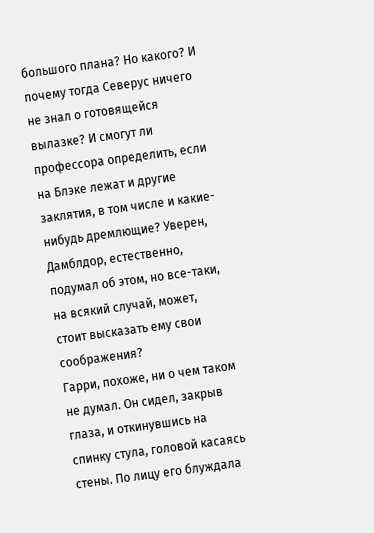большого плана? Но какого? И почему тогда Северус ничего не знал о готовящейся вылазке? И смогут ли профессора определить, если на Блэке лежат и другие заклятия, в том числе и какие-нибудь дремлющие? Уверен, Дамблдор, естественно, подумал об этом, но все-таки, на всякий случай, может, стоит высказать ему свои соображения?
Гарри, похоже, ни о чем таком не думал. Он сидел, закрыв глаза, и откинувшись на спинку стула, головой касаясь стены. По лицу его блуждала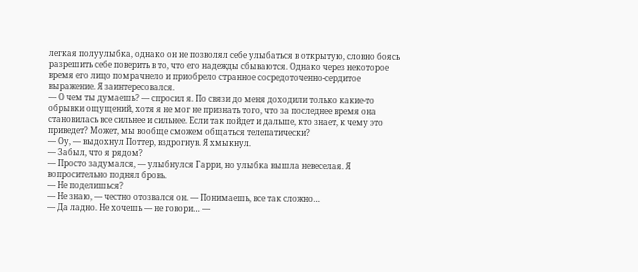легкая полуулыбка, однако он не позволял себе улыбаться в открытую, словно боясь разрешить себе поверить в то, что его надежды сбываются. Однако через некоторое время его лицо помрачнело и приобрело странное сосредоточенно-сердитое выражение. Я заинтересовался.
— О чем ты думаешь? — спросил я. По связи до меня доходили только какие-то обрывки ощущений, хотя я не мог не признать того, что за последнее время она становилась все сильнее и сильнее. Если так пойдет и дальше, кто знает, к чему это приведет? Может, мы вообще сможем общаться телепатически?
— Оу, — выдохнул Поттер, вздрогнув. Я хмыкнул.
— Забыл, что я рядом?
— Просто задумался, — улыбнулся Гарри, но улыбка вышла невеселая. Я вопросительно поднял бровь.
— Не поделишься?
— Не знаю, — честно отозвался он. — Понимаешь, все так сложно…
— Да ладно. Не хочешь — не говори… —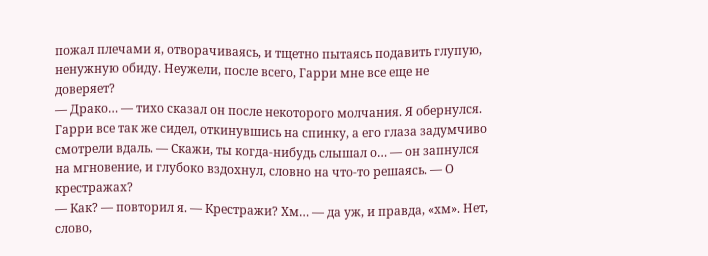пожал плечами я, отворачиваясь, и тщетно пытаясь подавить глупую, ненужную обиду. Неужели, после всего, Гарри мне все еще не доверяет?
— Драко… — тихо сказал он после некоторого молчания. Я обернулся. Гарри все так же сидел, откинувшись на спинку, а его глаза задумчиво смотрели вдаль. — Скажи, ты когда-нибудь слышал о… — он запнулся на мгновение, и глубоко вздохнул, словно на что-то решаясь. — О крестражах?
— Как? — повторил я. — Крестражи? Хм… — да уж, и правда, «хм». Нет, слово,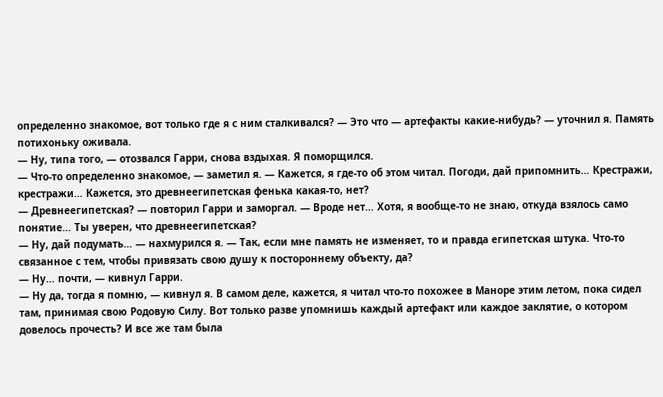определенно знакомое, вот только где я с ним сталкивался? — Это что — артефакты какие-нибудь? — уточнил я. Память потихоньку оживала.
— Ну, типа того, — отозвался Гарри, снова вздыхая. Я поморщился.
— Что-то определенно знакомое, — заметил я. — Кажется, я где-то об этом читал. Погоди, дай припомнить… Крестражи, крестражи… Кажется, это древнеегипетская фенька какая-то, нет?
— Древнеегипетская? — повторил Гарри и заморгал. — Вроде нет… Хотя, я вообще-то не знаю, откуда взялось само понятие… Ты уверен, что древнеегипетская?
— Ну, дай подумать… — нахмурился я. — Так, если мне память не изменяет, то и правда египетская штука. Что-то связанное с тем, чтобы привязать свою душу к постороннему объекту, да?
— Ну… почти, — кивнул Гарри.
— Ну да, тогда я помню, — кивнул я. В самом деле, кажется, я читал что-то похожее в Маноре этим летом, пока сидел там, принимая свою Родовую Силу. Вот только разве упомнишь каждый артефакт или каждое заклятие, о котором довелось прочесть? И все же там была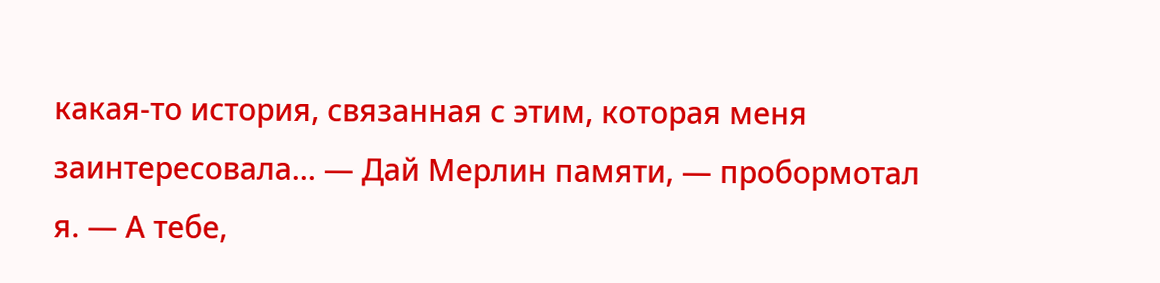какая-то история, связанная с этим, которая меня заинтересовала… — Дай Мерлин памяти, — пробормотал я. — А тебе,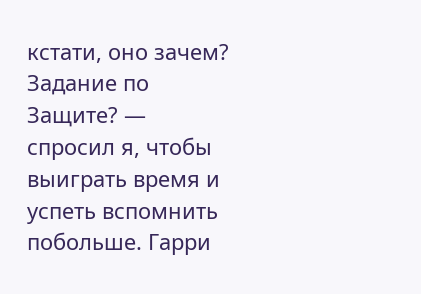кстати, оно зачем? Задание по Защите? — спросил я, чтобы выиграть время и успеть вспомнить побольше. Гарри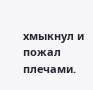хмыкнул и пожал плечами.